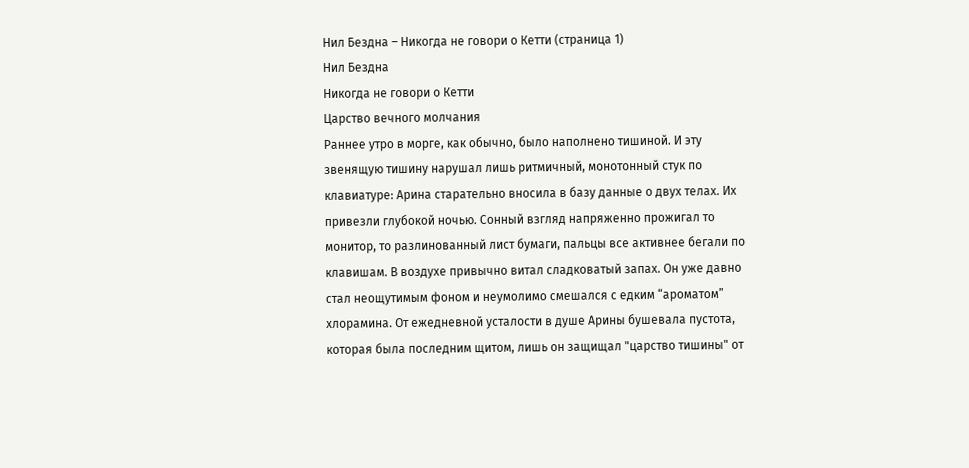Нил Бездна – Никогда не говори о Кетти (страница 1)
Нил Бездна
Никогда не говори о Кетти
Царство вечного молчания
Раннее утро в морге, как обычно, было наполнено тишиной. И эту звенящую тишину нарушал лишь ритмичный, монотонный стук по клавиатуре: Арина старательно вносила в базу данные о двух телах. Их привезли глубокой ночью. Сонный взгляд напряженно прожигал то монитор, то разлинованный лист бумаги, пальцы все активнее бегали по клавишам. В воздухе привычно витал сладковатый запах. Он уже давно стал неощутимым фоном и неумолимо смешался с едким “ароматом” хлорамина. От ежедневной усталости в душе Арины бушевала пустота, которая была последним щитом, лишь он защищал "царство тишины" от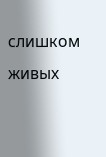слишком живых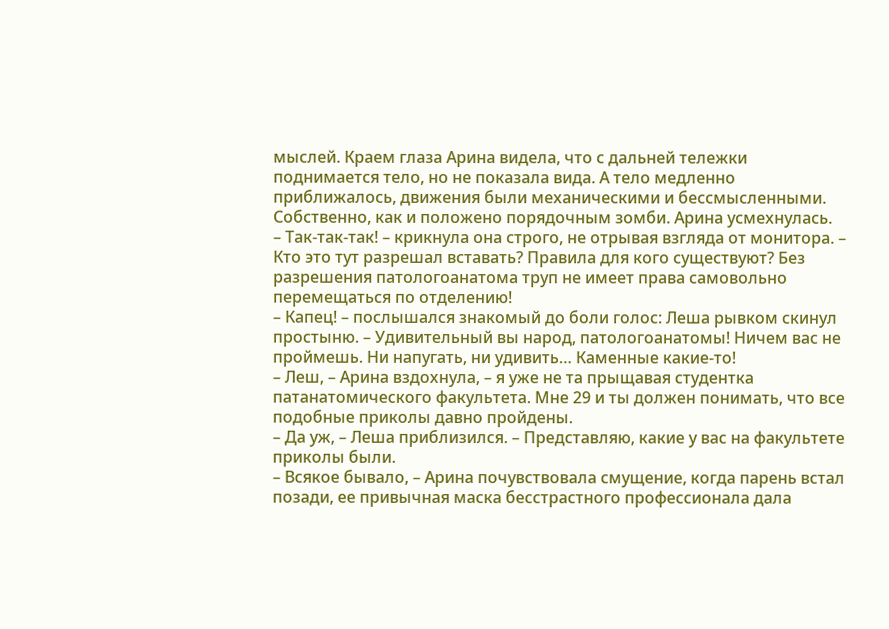мыслей. Краем глаза Арина видела, что с дальней тележки поднимается тело, но не показала вида. А тело медленно приближалось, движения были механическими и бессмысленными. Собственно, как и положено порядочным зомби. Арина усмехнулась.
– Так-так-так! – крикнула она строго, не отрывая взгляда от монитора. – Кто это тут разрешал вставать? Правила для кого существуют? Без разрешения патологоанатома труп не имеет права самовольно перемещаться по отделению!
– Капец! – послышался знакомый до боли голос: Леша рывком скинул простыню. – Удивительный вы народ, патологоанатомы! Ничем вас не проймешь. Ни напугать, ни удивить… Каменные какие-то!
– Леш, – Арина вздохнула, – я уже не та прыщавая студентка патанатомического факультета. Мне 29 и ты должен понимать, что все подобные приколы давно пройдены.
– Да уж, – Леша приблизился. – Представляю, какие у вас на факультете приколы были.
– Всякое бывало, – Арина почувствовала смущение, когда парень встал позади, ее привычная маска бесстрастного профессионала дала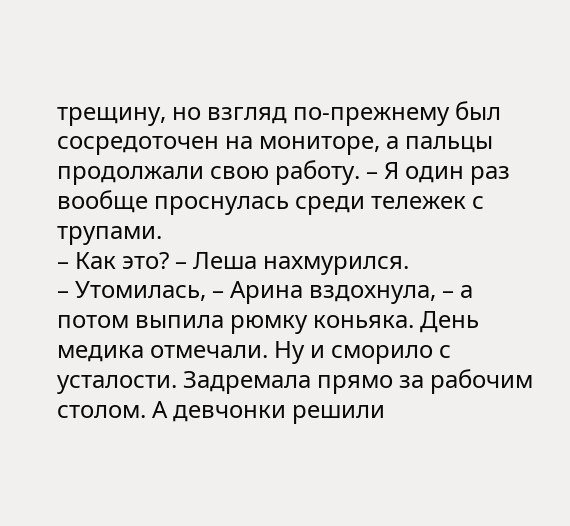трещину, но взгляд по-прежнему был сосредоточен на мониторе, а пальцы продолжали свою работу. – Я один раз вообще проснулась среди тележек с трупами.
– Как это? – Леша нахмурился.
– Утомилась, – Арина вздохнула, – а потом выпила рюмку коньяка. День медика отмечали. Ну и сморило с усталости. Задремала прямо за рабочим столом. А девчонки решили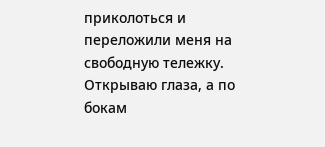приколоться и переложили меня на свободную тележку. Открываю глаза, а по бокам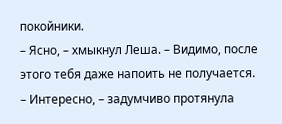покойники.
– Ясно, – хмыкнул Леша. – Видимо, после этого тебя даже напоить не получается.
– Интересно, – задумчиво протянула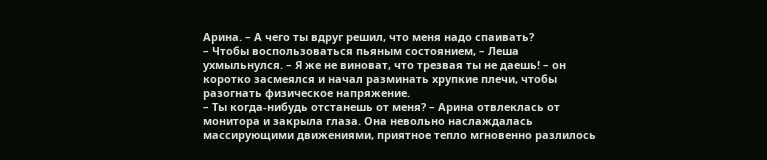Арина. – А чего ты вдруг решил, что меня надо спаивать?
– Чтобы воспользоваться пьяным состоянием, – Леша ухмыльнулся. – Я же не виноват, что трезвая ты не даешь! – он коротко засмеялся и начал разминать хрупкие плечи, чтобы разогнать физическое напряжение.
– Ты когда-нибудь отстанешь от меня? – Арина отвлеклась от монитора и закрыла глаза. Она невольно наслаждалась массирующими движениями, приятное тепло мгновенно разлилось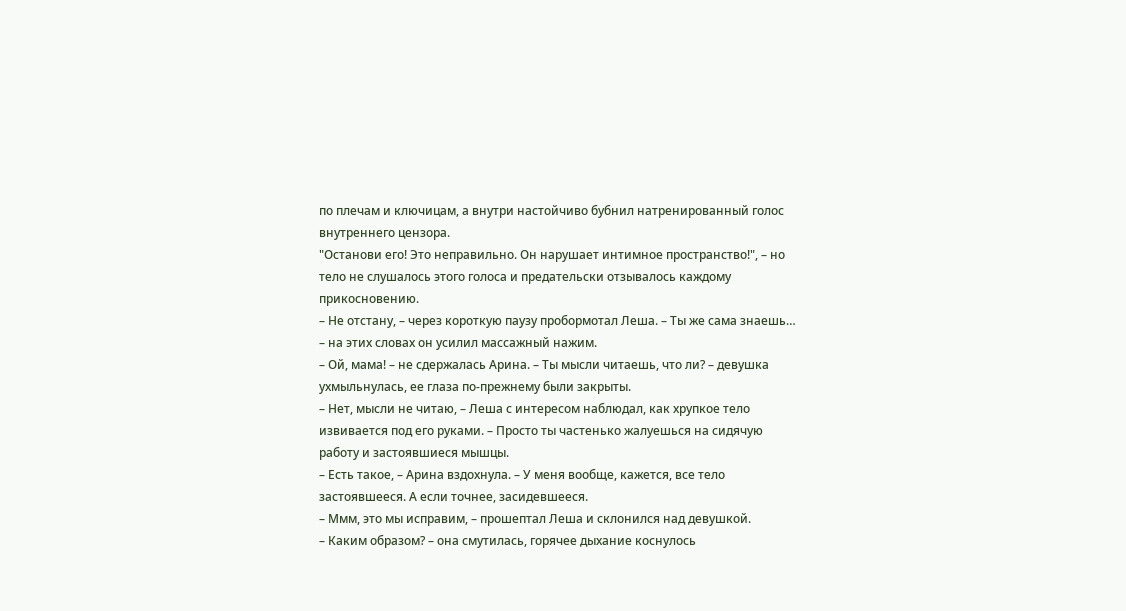по плечам и ключицам, а внутри настойчиво бубнил натренированный голос внутреннего цензора.
"Останови его! Это неправильно. Он нарушает интимное пространство!", – но тело не слушалось этого голоса и предательски отзывалось каждому прикосновению.
– Не отстану, – через короткую паузу пробормотал Леша. – Ты же сама знаешь… – на этих словах он усилил массажный нажим.
– Ой, мама! – не сдержалась Арина. – Ты мысли читаешь, что ли? – девушка ухмыльнулась, ее глаза по-прежнему были закрыты.
– Нет, мысли не читаю, – Леша с интересом наблюдал, как хрупкое тело извивается под его руками. – Просто ты частенько жалуешься на сидячую работу и застоявшиеся мышцы.
– Есть такое, – Арина вздохнула. – У меня вообще, кажется, все тело застоявшееся. А если точнее, засидевшееся.
– Ммм, это мы исправим, – прошептал Леша и склонился над девушкой.
– Каким образом? – она смутилась, горячее дыхание коснулось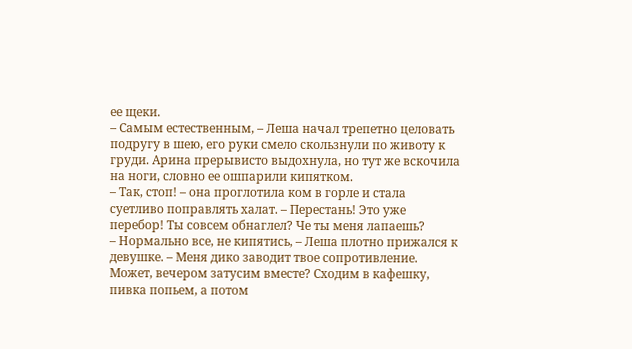ее щеки.
– Самым естественным, – Леша начал трепетно целовать подругу в шею, его руки смело скользнули по животу к груди. Арина прерывисто выдохнула, но тут же вскочила на ноги, словно ее ошпарили кипятком.
– Так, стоп! – она проглотила ком в горле и стала суетливо поправлять халат. – Перестань! Это уже перебор! Ты совсем обнаглел? Че ты меня лапаешь?
– Нормально все, не кипятись, – Леша плотно прижался к девушке. – Меня дико заводит твое сопротивление. Может, вечером затусим вместе? Сходим в кафешку, пивка попьем, а потом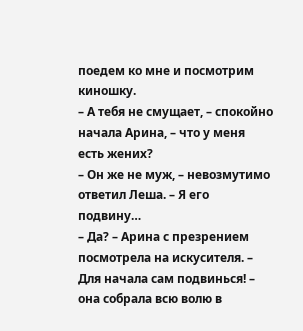поедем ко мне и посмотрим киношку.
– А тебя не смущает, – спокойно начала Арина, – что у меня есть жених?
– Он же не муж, – невозмутимо ответил Леша. – Я его подвину…
– Да? – Арина с презрением посмотрела на искусителя. – Для начала сам подвинься! – она собрала всю волю в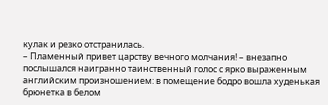кулак и резко отстранилась.
– Пламенный привет царству вечного молчания! – внезапно послышался наигранно таинственный голос с ярко выраженным английским произношением: в помещение бодро вошла худенькая брюнетка в белом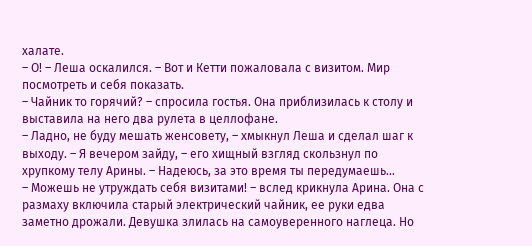халате.
– О! – Леша оскалился. – Вот и Кетти пожаловала с визитом. Мир посмотреть и себя показать.
– Чайник то горячий? – спросила гостья. Она приблизилась к столу и выставила на него два рулета в целлофане.
– Ладно, не буду мешать женсовету, – хмыкнул Леша и сделал шаг к выходу. – Я вечером зайду, – его хищный взгляд скользнул по хрупкому телу Арины. – Надеюсь, за это время ты передумаешь…
– Можешь не утруждать себя визитами! – вслед крикнула Арина. Она с размаху включила старый электрический чайник, ее руки едва заметно дрожали. Девушка злилась на самоуверенного наглеца. Но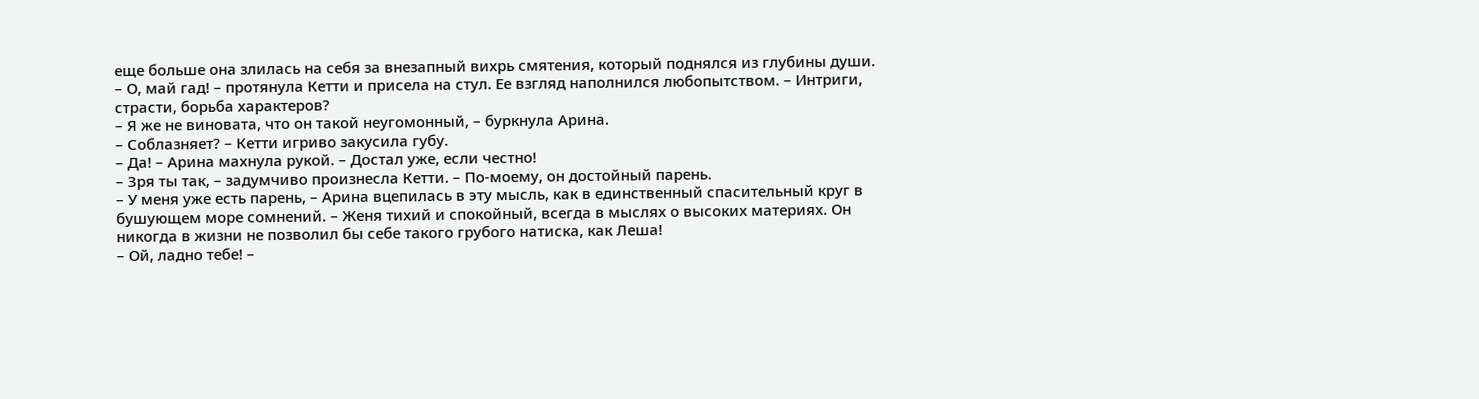еще больше она злилась на себя за внезапный вихрь смятения, который поднялся из глубины души.
– О, май гад! – протянула Кетти и присела на стул. Ее взгляд наполнился любопытством. – Интриги, страсти, борьба характеров?
– Я же не виновата, что он такой неугомонный, – буркнула Арина.
– Соблазняет? – Кетти игриво закусила губу.
– Да! – Арина махнула рукой. – Достал уже, если честно!
– Зря ты так, – задумчиво произнесла Кетти. – По-моему, он достойный парень.
– У меня уже есть парень, – Арина вцепилась в эту мысль, как в единственный спасительный круг в бушующем море сомнений. – Женя тихий и спокойный, всегда в мыслях о высоких материях. Он никогда в жизни не позволил бы себе такого грубого натиска, как Леша!
– Ой, ладно тебе! –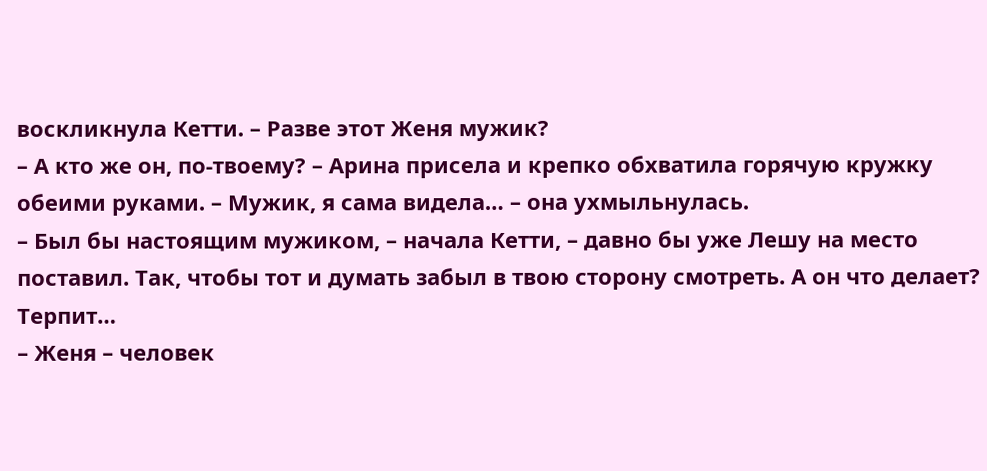воскликнула Кетти. – Разве этот Женя мужик?
– А кто же он, по-твоему? – Арина присела и крепко обхватила горячую кружку обеими руками. – Мужик, я сама видела… – она ухмыльнулась.
– Был бы настоящим мужиком, – начала Кетти, – давно бы уже Лешу на место поставил. Так, чтобы тот и думать забыл в твою сторону смотреть. А он что делает? Терпит…
– Женя – человек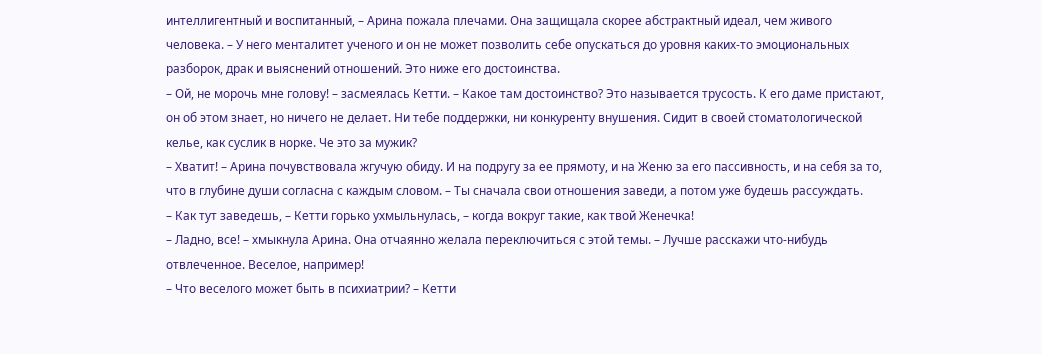интеллигентный и воспитанный, – Арина пожала плечами. Она защищала скорее абстрактный идеал, чем живого человека. – У него менталитет ученого и он не может позволить себе опускаться до уровня каких-то эмоциональных разборок, драк и выяснений отношений. Это ниже его достоинства.
– Ой, не морочь мне голову! – засмеялась Кетти. – Какое там достоинство? Это называется трусость. К его даме пристают, он об этом знает, но ничего не делает. Ни тебе поддержки, ни конкуренту внушения. Сидит в своей стоматологической келье, как суслик в норке. Че это за мужик?
– Хватит! – Арина почувствовала жгучую обиду. И на подругу за ее прямоту, и на Женю за его пассивность, и на себя за то, что в глубине души согласна с каждым словом. – Ты сначала свои отношения заведи, а потом уже будешь рассуждать.
– Как тут заведешь, – Кетти горько ухмыльнулась, – когда вокруг такие, как твой Женечка!
– Ладно, все! – хмыкнула Арина. Она отчаянно желала переключиться с этой темы. – Лучше расскажи что-нибудь отвлеченное. Веселое, например!
– Что веселого может быть в психиатрии? – Кетти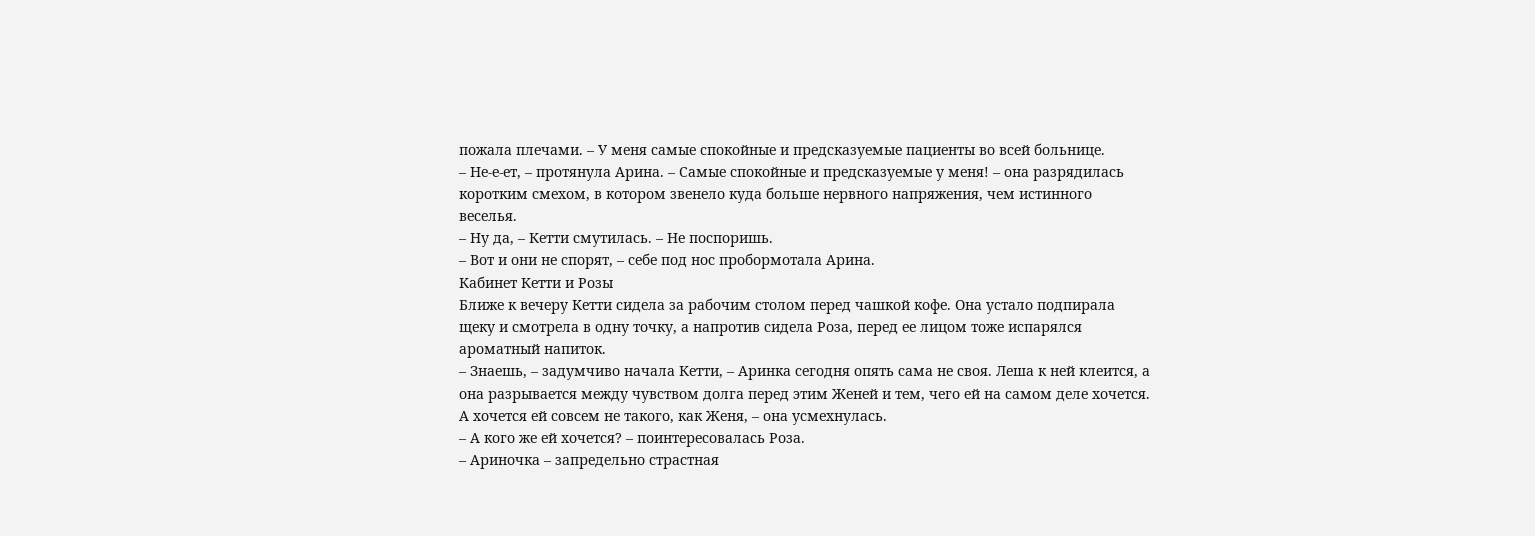пожала плечами. – У меня самые спокойные и предсказуемые пациенты во всей больнице.
– Не-е-ет, – протянула Арина. – Самые спокойные и предсказуемые у меня! – она разрядилась коротким смехом, в котором звенело куда больше нервного напряжения, чем истинного веселья.
– Ну да, – Кетти смутилась. – Не поспоришь.
– Вот и они не спорят, – себе под нос пробормотала Арина.
Кабинет Кетти и Розы
Ближе к вечеру Кетти сидела за рабочим столом перед чашкой кофе. Она устало подпирала щеку и смотрела в одну точку, а напротив сидела Роза, перед ее лицом тоже испарялся ароматный напиток.
– Знаешь, – задумчиво начала Кетти, – Аринка сегодня опять сама не своя. Леша к ней клеится, а она разрывается между чувством долга перед этим Женей и тем, чего ей на самом деле хочется. А хочется ей совсем не такого, как Женя, – она усмехнулась.
– А кого же ей хочется? – поинтересовалась Роза.
– Ариночка – запредельно страстная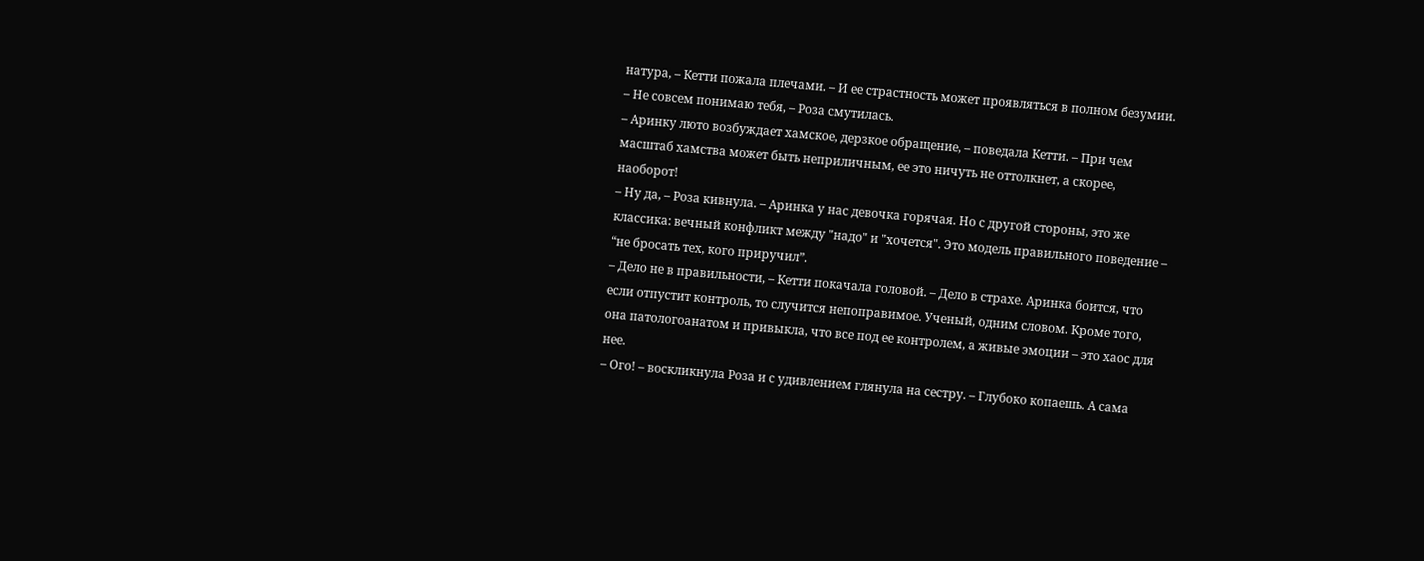натура, – Кетти пожала плечами. – И ее страстность может проявляться в полном безумии.
– Не совсем понимаю тебя, – Роза смутилась.
– Аринку люто возбуждает хамское, дерзкое обращение, – поведала Кетти. – При чем масштаб хамства может быть неприличным, ее это ничуть не оттолкнет, а скорее, наоборот!
– Ну да, – Роза кивнула. – Аринка у нас девочка горячая. Но с другой стороны, это же классика: вечный конфликт между "надо" и "хочется". Это модель правильного поведение – “не бросать тех, кого приручил”.
– Дело не в правильности, – Кетти покачала головой. – Дело в страхе. Аринка боится, что если отпустит контроль, то случится непоправимое. Ученый, одним словом. Кроме того, она патологоанатом и привыкла, что все под ее контролем, а живые эмоции – это хаос для нее.
– Ого! – воскликнула Роза и с удивлением глянула на сестру. – Глубоко копаешь. А сама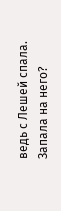ведь с Лешей спала. Запала на него?